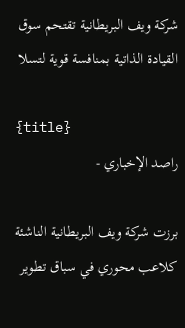شركة ويف البريطانية تقتحم سوق القيادة الذاتية بمنافسة قوية لتسلا

{title}
راصد الإخباري -

برزت شركة ويف البريطانية الناشئة كلاعب محوري في سباق تطوير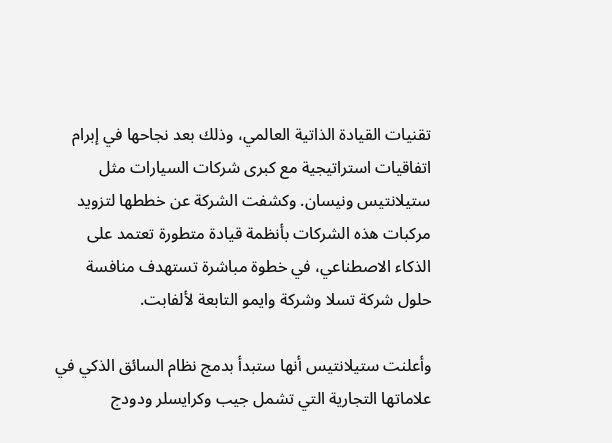تقنيات القيادة الذاتية العالمي، وذلك بعد نجاحها في إبرام اتفاقيات استراتيجية مع كبرى شركات السيارات مثل ستيلانتيس ونيسان. وكشفت الشركة عن خططها لتزويد مركبات هذه الشركات بأنظمة قيادة متطورة تعتمد على الذكاء الاصطناعي، في خطوة مباشرة تستهدف منافسة حلول شركة تسلا وشركة وايمو التابعة لألفابت.

وأعلنت ستيلانتيس أنها ستبدأ بدمج نظام السائق الذكي في علاماتها التجارية التي تشمل جيب وكرايسلر ودودج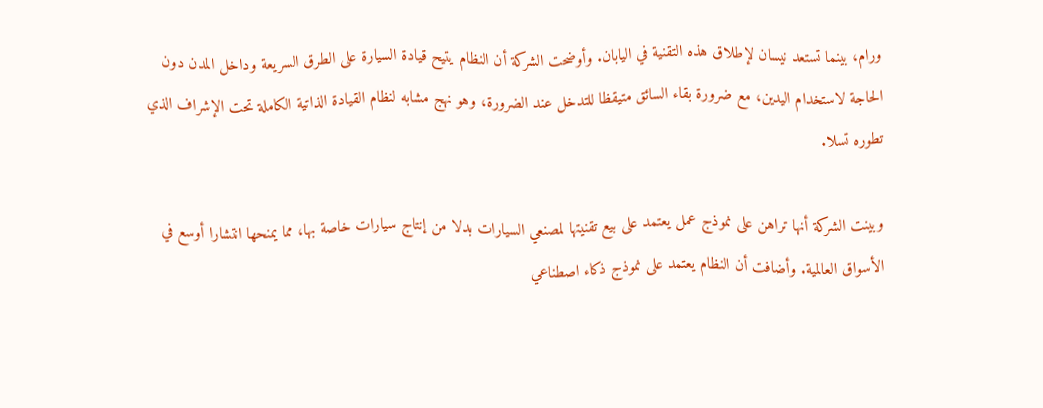ورام، بينما تستعد نيسان لإطلاق هذه التقنية في اليابان. وأوضحت الشركة أن النظام يتيح قيادة السيارة على الطرق السريعة وداخل المدن دون الحاجة لاستخدام اليدين، مع ضرورة بقاء السائق متيقظا للتدخل عند الضرورة، وهو نهج مشابه لنظام القيادة الذاتية الكاملة تحت الإشراف الذي تطوره تسلا.

وبينت الشركة أنها تراهن على نموذج عمل يعتمد على بيع تقنيتها لمصنعي السيارات بدلا من إنتاج سيارات خاصة بها، مما يمنحها انتشارا أوسع في الأسواق العالمية. وأضافت أن النظام يعتمد على نموذج ذكاء اصطناعي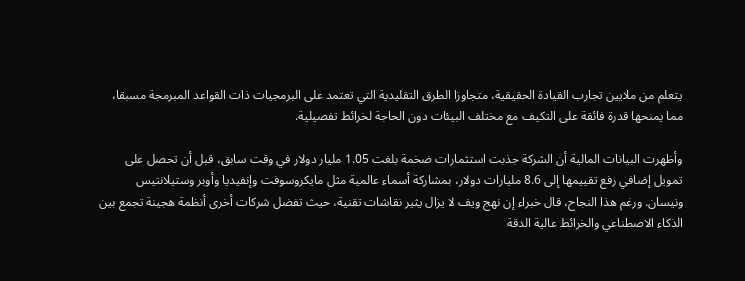يتعلم من ملايين تجارب القيادة الحقيقية، متجاوزا الطرق التقليدية التي تعتمد على البرمجيات ذات القواعد المبرمجة مسبقا، مما يمنحها قدرة فائقة على التكيف مع مختلف البيئات دون الحاجة لخرائط تفصيلية.

وأظهرت البيانات المالية أن الشركة جذبت استثمارات ضخمة بلغت 1.05 مليار دولار في وقت سابق، قبل أن تحصل على تمويل إضافي رفع تقييمها إلى 8.6 مليارات دولار، بمشاركة أسماء عالمية مثل مايكروسوفت وإنفيديا وأوبر وستيلانتيس ونيسان. ورغم هذا النجاح، قال خبراء إن نهج ويف لا يزال يثير نقاشات تقنية، حيث تفضل شركات أخرى أنظمة هجينة تجمع بين الذكاء الاصطناعي والخرائط عالية الدقة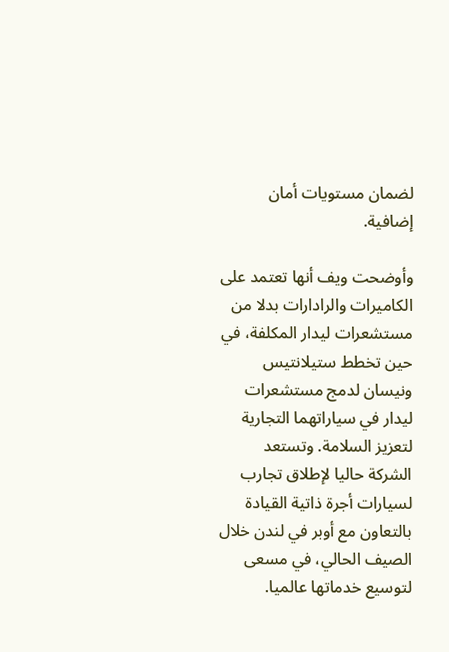لضمان مستويات أمان إضافية.

وأوضحت ويف أنها تعتمد على الكاميرات والرادارات بدلا من مستشعرات ليدار المكلفة، في حين تخطط ستيلانتيس ونيسان لدمج مستشعرات ليدار في سياراتهما التجارية لتعزيز السلامة. وتستعد الشركة حاليا لإطلاق تجارب لسيارات أجرة ذاتية القيادة بالتعاون مع أوبر في لندن خلال الصيف الحالي، في مسعى لتوسيع خدماتها عالميا.